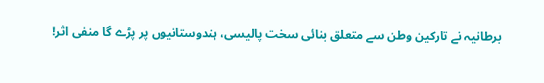برطانیہ نے تارکین وطن سے متعلق بنائی سخت پالیسی، ہندوستانیوں پر پڑے گا منفی اثر!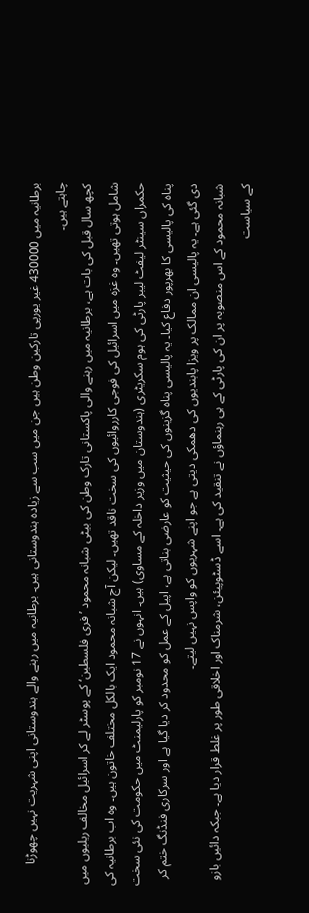برطانیہ میں 430000 غیر یورپی تارکین وطن ہیں جن میں سب سے زیادہ ہندوستانی ہیں۔ برطانیہ میں رہنے والے ہندوستانی اپنی شہریت نہیں چھوڑنا چاہتے ہیں۔
کچھ سال قبل کی بات ہے، برطانیہ میں رہنے والی پاکستانی تارک وطن کی بیٹی شبانہ محمود ’فری فلسطین‘ کے پوسٹر لے کر اسرائیل مخالف ریلیوں میں شامل ہوتی تھیں۔ وہ غزہ میں اسرائیل کی فوجی کارروائیوں کی سخت ناقد تھیں۔ لیکن آج شبانہ محمود ایک بالکل مختلف خاتون ہیں۔ وہ اب برطانیہ کی حکمراں سینٹر لیفٹ لیبر پارٹی کی ہوم سکریٹری (ہندوستان میں وزیر داخلہ کے مساوی) ہیں۔ انہوں نے 17 نومبر کو پارلیمنٹ میں حکومت کی نئی سخت پناہ کی پالیسی کا بھرپور دفاع کیا۔ یہ پالیسی پناہ گزینوں کی حیثیت کو عارضی بناتی ہے، اپیل کے عمل کو محدود کر دیا گیا ہے اور سرکاری فنڈنگ ختم کر دی گئی ہے۔ یہ پالیسی ان ممالک پر ویزا پابندیوں کی دھمکی دیتی ہے جو اپنے شہریوں کو واپس نہیں لیتے۔
شبانہ محمود کے اس منصوبہ پر ان کی پارٹی کے ہی رہنماؤں نے تنقید کی ہے۔ اسے ڈسٹوپیئن، شرمناک اور اخلاقی طور پر غلط قرار دیا ہے۔ جبکہ دائیں بازو کے سیاست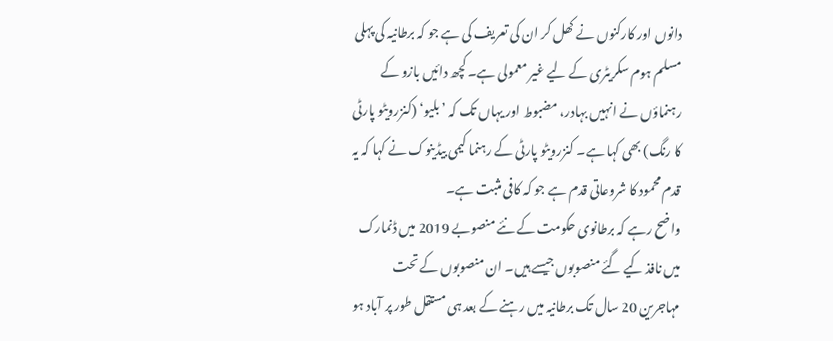دانوں اور کارکنوں نے کھل کر ان کی تعریف کی ہے جو کہ برطانیہ کی پہلی مسلم ہوم سکریٹری کے لیے غیر معمولی ہے۔ کچھ دائیں بازو کے رہنماؤں نے انہیں بہادر، مضبوط اور یہاں تک کہ ’بلیو‘ (کنزرویٹو پارٹی کا رنگ) بھی کہا ہے۔ کنزرویٹو پارٹی کے رہنما کیمی بیڈینوک نے کہا کہ یہ قدم محمود کا شروعاتی قدم ہے جو کہ کافی مثبت ہے۔
واضح رہے کہ برطانوی حکومت کے نئے منصوبے 2019 میں ڈنمارک میں نافذ کیے گئے منصوبوں جیسے ہیں۔ ان منصوبوں کے تحت مہاجرین 20 سال تک برطانیہ میں رہنے کے بعد ہی مستقل طور پر آباد ہو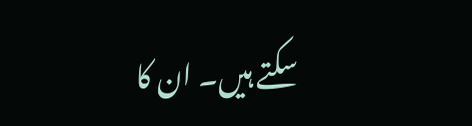سکتے ہیں۔ ان کا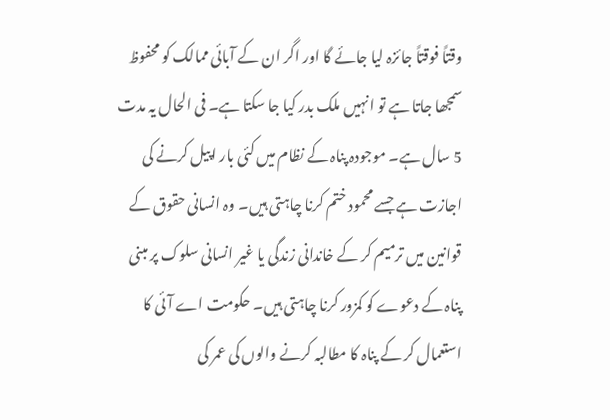وقتاً فوقتاً جائزہ لیا جائے گا اور اگر ان کے آبائی ممالک کو محفوظ سمجھا جاتا ہے تو انہیں ملک بدر کیا جا سکتا ہے۔ فی الحال یہ مدت 5 سال ہے۔ موجودہ پناہ کے نظام میں کئی بار اپیل کرنے کی اجازت ہے جسے محمود ختم کرنا چاہتی ہیں۔ وہ انسانی حقوق کے قوانین میں ترمیم کر کے خاندانی زندگی یا غیر انسانی سلوک پر مبنی پناہ کے دعوے کو کمزور کرنا چاہتی ہیں۔ حکومت اے آئی کا استعمال کر کے پناہ کا مطالبہ کرنے والوں کی عمر کی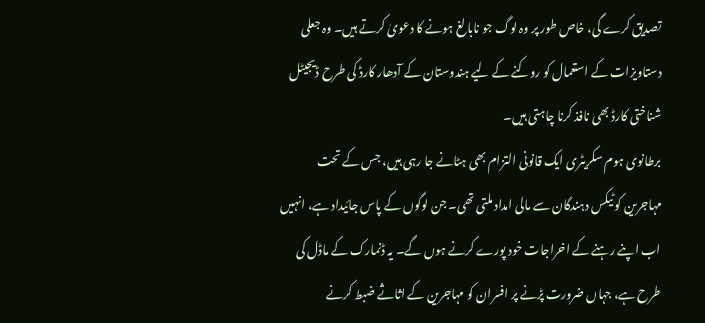تصدیق کرے گی، خاص طور پر وہ لوگ جو نابالغ ہونے کا دعویٰ کرتے ہیں۔ وہ جعلی دستاویزات کے استعمال کو روکنے کے لیے ہندوستان کے آدھار کارڈ کی طرح ڈیجیٹل شناختی کارڈ بھی نافذ کرنا چاہتی ہیں۔
برطانوی ہوم سکریٹری ایک قانونی التزام بھی ہٹانے جا رہی ہیں، جس کے تحت مہاجرین کو ٹیکس دہندگان سے مالی امداد ملتی تھی۔ جن لوگوں کے پاس جائیداد ہے، انہیں اب اپنے رہنے کے اخراجات خود پورے کرنے ہوں گے۔ یہ ڈنمارک کے ماڈل کی طرح ہے، جہاں ضرورت پڑنے پر افسران کو مہاجرین کے اثاثے ضبط کرنے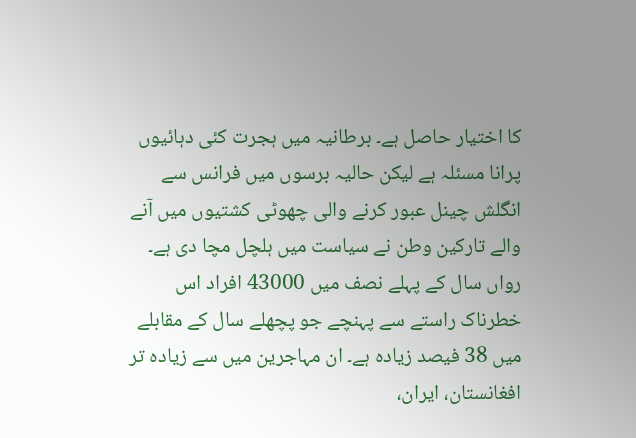کا اختیار حاصل ہے۔ برطانیہ میں ہجرت کئی دہائیوں پرانا مسئلہ ہے لیکن حالیہ برسوں میں فرانس سے انگلش چینل عبور کرنے والی چھوٹی کشتیوں میں آنے والے تارکین وطن نے سیاست میں ہلچل مچا دی ہے۔ رواں سال کے پہلے نصف میں 43000 افراد اس خطرناک راستے سے پہنچے جو پچھلے سال کے مقابلے میں 38 فیصد زیادہ ہے۔ ان مہاجرین میں سے زیادہ تر افغانستان، ایران،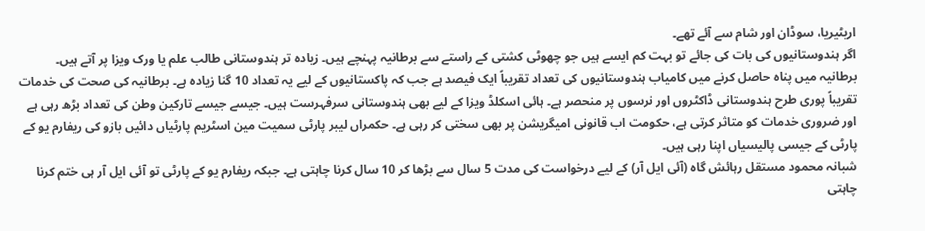اریٹیریا، سوڈان اور شام سے آئے تھے۔
اگر ہندوستانیوں کی بات کی جائے تو بہت کم ایسے ہیں جو چھوٹی کشتی کے راستے سے برطانیہ پہنچے ہیں۔ زیادہ تر ہندوستانی طالب علم یا ورک ویزا پر آتے ہیں۔ برطانیہ میں پناہ حاصل کرنے میں کامیاب ہندوستانیوں کی تعداد تقریباً ایک فیصد ہے جب کہ پاکستانیوں کے لیے یہ تعداد 10 گنا زیادہ ہے۔ برطانیہ کی صحت کی خدمات تقریباً پوری طرح ہندوستانی ڈاکٹروں اور نرسوں پر منحصر ہے۔ ہائی اسکلڈ ویزا کے لیے بھی ہندوستانی سرفہرست ہیں۔ جیسے جیسے تارکین وطن کی تعداد بڑھ رہی ہے اور ضروری خدمات کو متاثر کرتی ہے، حکومت اب قانونی امیگریشن پر بھی سختی کر رہی ہے۔ حکمراں لیبر پارٹی سمیت مین اسٹریم پارٹیاں دائیں بازو کی ریفارم یو کے پارٹی کے جیسی پالیسیاں اپنا رہی ہیں۔
شبانہ محمود مستقل رہائش گاہ (آئی ایل آر) کے لیے درخواست کی مدت 5 سال سے بڑھا کر 10 سال کرنا چاہتی ہے۔ جبکہ ریفارم یو کے پارٹی تو آئی ایل آر ہی ختم کرنا چاہتی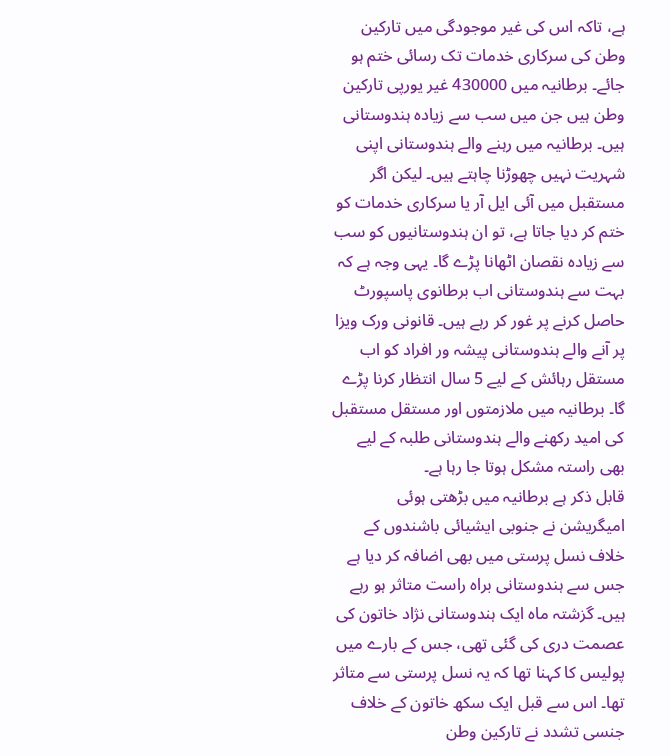ہے، تاکہ اس کی غیر موجودگی میں تارکین وطن کی سرکاری خدمات تک رسائی ختم ہو جائے۔ برطانیہ میں 430000 غیر یورپی تارکین وطن ہیں جن میں سب سے زیادہ ہندوستانی ہیں۔ برطانیہ میں رہنے والے ہندوستانی اپنی شہریت نہیں چھوڑنا چاہتے ہیں۔ لیکن اگر مستقبل میں آئی ایل آر یا سرکاری خدمات کو ختم کر دیا جاتا ہے، تو ان ہندوستانیوں کو سب سے زیادہ نقصان اٹھانا پڑے گا۔ یہی وجہ ہے کہ بہت سے ہندوستانی اب برطانوی پاسپورٹ حاصل کرنے پر غور کر رہے ہیں۔ قانونی ورک ویزا پر آنے والے ہندوستانی پیشہ ور افراد کو اب مستقل رہائش کے لیے 5 سال انتظار کرنا پڑے گا۔ برطانیہ میں ملازمتوں اور مستقل مستقبل کی امید رکھنے والے ہندوستانی طلبہ کے لیے بھی راستہ مشکل ہوتا جا رہا ہے۔
قابل ذکر ہے برطانیہ میں بڑھتی ہوئی امیگریشن نے جنوبی ایشیائی باشندوں کے خلاف نسل پرستی میں بھی اضافہ کر دیا ہے جس سے ہندوستانی براہ راست متاثر ہو رہے ہیں۔ گزشتہ ماہ ایک ہندوستانی نژاد خاتون کی عصمت دری کی گئی تھی، جس کے بارے میں پولیس کا کہنا تھا کہ یہ نسل پرستی سے متاثر تھا۔ اس سے قبل ایک سکھ خاتون کے خلاف جنسی تشدد نے تارکین وطن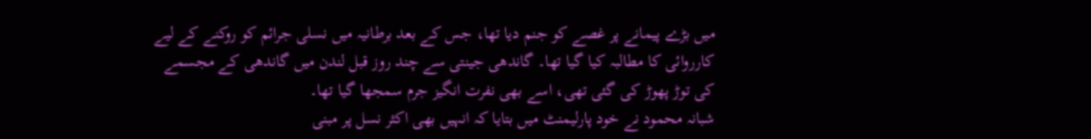میں بڑے پیمانے پر غصے کو جنم دیا تھا، جس کے بعد برطانیہ میں نسلی جرائم کو روکنے کے لیے کارروائی کا مطالبہ کیا گیا تھا۔ گاندھی جینتی سے چند روز قبل لندن میں گاندھی کے مجسمے کی توڑ پھوڑ کی گئی تھی، اسے بھی نفرت انگیز جرم سمجھا گیا تھا۔
شبانہ محمود نے خود پارلیمنٹ میں بتایا کہ انہیں بھی اکثر نسل پر مبنی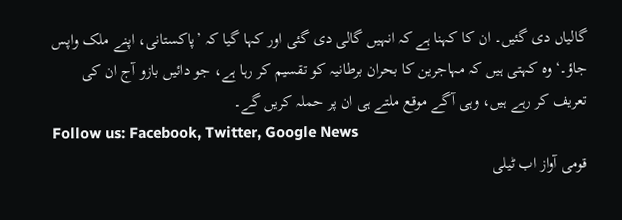گالیاں دی گئیں۔ ان کا کہنا ہے کہ انہیں گالی دی گئی اور کہا گیا کہ ’پاکستانی، اپنے ملک واپس جاؤ۔‘ وہ کہتی ہیں کہ مہاجرین کا بحران برطانیہ کو تقسیم کر رہا ہے، جو دائیں بازو آج ان کی تعریف کر رہے ہیں، وہی آگے موقع ملتے ہی ان پر حملہ کریں گے۔
Follow us: Facebook, Twitter, Google News
قومی آواز اب ٹیلی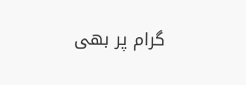گرام پر بھی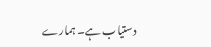دستیاب ہے۔ ہمارے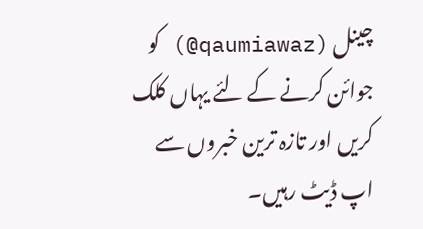چینل (qaumiawaz@) کو جوائن کرنے کے لئے یہاں کلک کریں اور تازہ ترین خبروں سے اپ ڈیٹ رہیں۔